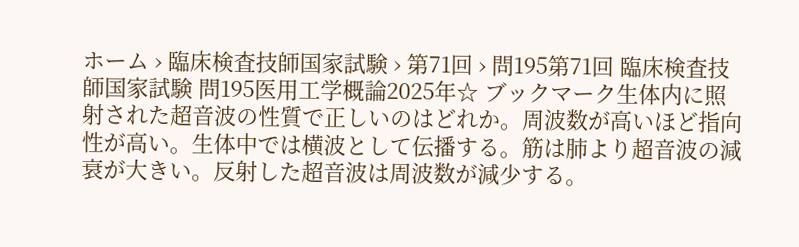ホーム › 臨床検査技師国家試験 › 第71回 › 問195第71回 臨床検査技師国家試験 問195医用工学概論2025年☆ ブックマーク生体内に照射された超音波の性質で正しいのはどれか。周波数が高いほど指向性が高い。生体中では横波として伝播する。筋は肺より超音波の減衰が大きい。反射した超音波は周波数が減少する。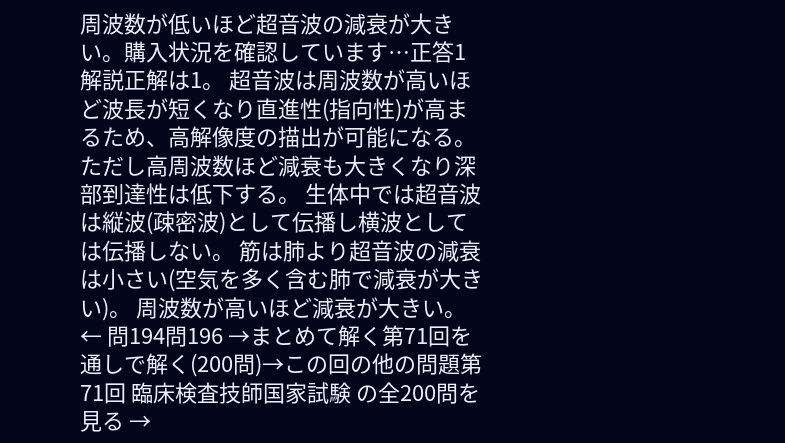周波数が低いほど超音波の減衰が大きい。購入状況を確認しています…正答1解説正解は1。 超音波は周波数が高いほど波長が短くなり直進性(指向性)が高まるため、高解像度の描出が可能になる。 ただし高周波数ほど減衰も大きくなり深部到達性は低下する。 生体中では超音波は縦波(疎密波)として伝播し横波としては伝播しない。 筋は肺より超音波の減衰は小さい(空気を多く含む肺で減衰が大きい)。 周波数が高いほど減衰が大きい。← 問194問196 →まとめて解く第71回を通しで解く(200問)→この回の他の問題第71回 臨床検査技師国家試験 の全200問を見る →